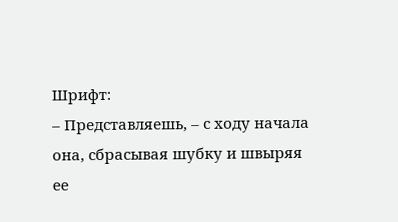Шрифт:
– Представляешь, – с ходу начала она, сбрасывая шубку и швыряя ее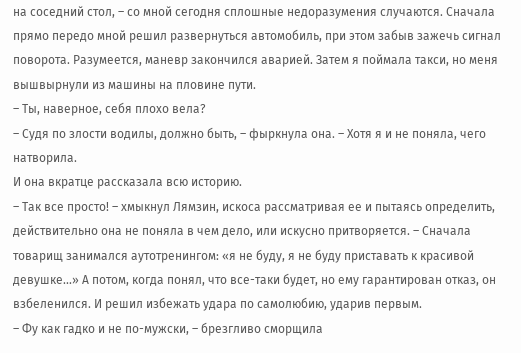на соседний стол, – со мной сегодня сплошные недоразумения случаются. Сначала прямо передо мной решил развернуться автомобиль, при этом забыв зажечь сигнал поворота. Разумеется, маневр закончился аварией. Затем я поймала такси, но меня вышвырнули из машины на пловине пути.
– Ты, наверное, себя плохо вела?
– Судя по злости водилы, должно быть, – фыркнула она. – Хотя я и не поняла, чего натворила.
И она вкратце рассказала всю историю.
– Так все просто! – хмыкнул Лямзин, искоса рассматривая ее и пытаясь определить, действительно она не поняла в чем дело, или искусно притворяется. – Сначала товарищ занимался аутотренингом: «я не буду, я не буду приставать к красивой девушке...» А потом, когда понял, что все-таки будет, но ему гарантирован отказ, он взбеленился. И решил избежать удара по самолюбию, ударив первым.
– Фу как гадко и не по-мужски, – брезгливо сморщила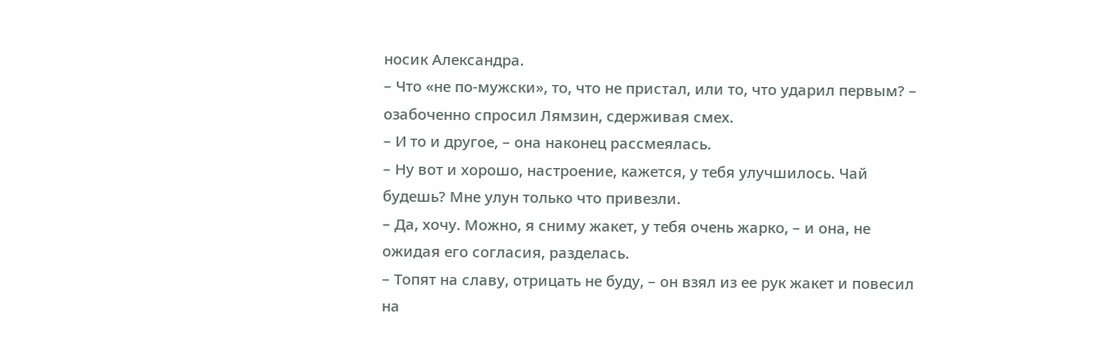носик Александра.
– Что «не по-мужски», то, что не пристал, или то, что ударил первым? – озабоченно спросил Лямзин, сдерживая смех.
– И то и другое, – она наконец рассмеялась.
– Ну вот и хорошо, настроение, кажется, у тебя улучшилось. Чай будешь? Мне улун только что привезли.
– Да, хочу. Можно, я сниму жакет, у тебя очень жарко, – и она, не ожидая его согласия, разделась.
– Топят на славу, отрицать не буду, – он взял из ее рук жакет и повесил на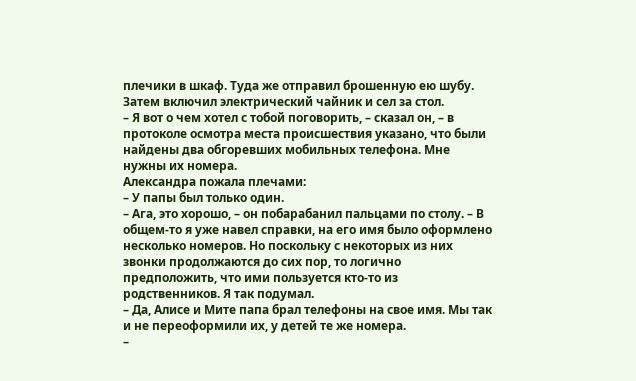плечики в шкаф. Туда же отправил брошенную ею шубу. Затем включил электрический чайник и сел за стол.
– Я вот о чем хотел с тобой поговорить, – сказал он, – в протоколе осмотра места происшествия указано, что были найдены два обгоревших мобильных телефона. Мне нужны их номера.
Александра пожала плечами:
– У папы был только один.
– Ага, это хорошо, – он побарабанил пальцами по столу. – В общем-то я уже навел справки, на его имя было оформлено несколько номеров. Но поскольку с некоторых из них звонки продолжаются до сих пор, то логично предположить, что ими пользуется кто-то из родственников. Я так подумал.
– Да, Алисе и Мите папа брал телефоны на свое имя. Мы так и не переоформили их, у детей те же номера.
–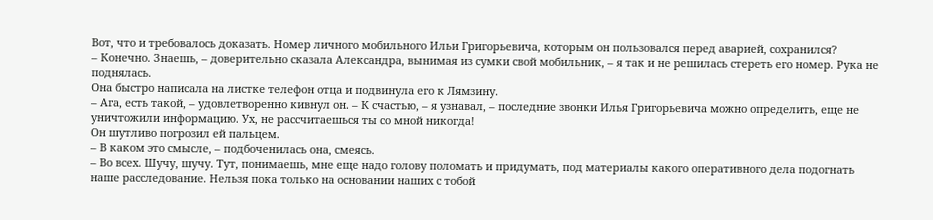Вот, что и требовалось доказать. Номер личного мобильного Ильи Григорьевича, которым он пользовался перед аварией, сохранился?
– Конечно. Знаешь, – доверительно сказала Александра, вынимая из сумки свой мобильник, – я так и не решилась стереть его номер. Рука не поднялась.
Она быстро написала на листке телефон отца и подвинула его к Лямзину.
– Ага, есть такой, – удовлетворенно кивнул он. – К счастью, – я узнавал, – последние звонки Илья Григорьевича можно определить, еще не уничтожили информацию. Ух, не рассчитаешься ты со мной никогда!
Он шутливо погрозил ей пальцем.
– В каком это смысле, – подбоченилась она, смеясь.
– Во всех. Шучу, шучу. Тут, понимаешь, мне еще надо голову поломать и придумать, под материалы какого оперативного дела подогнать наше расследование. Нельзя пока только на основании наших с тобой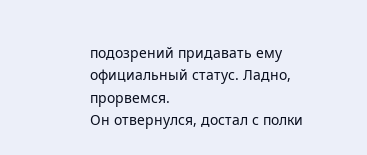подозрений придавать ему официальный статус. Ладно, прорвемся.
Он отвернулся, достал с полки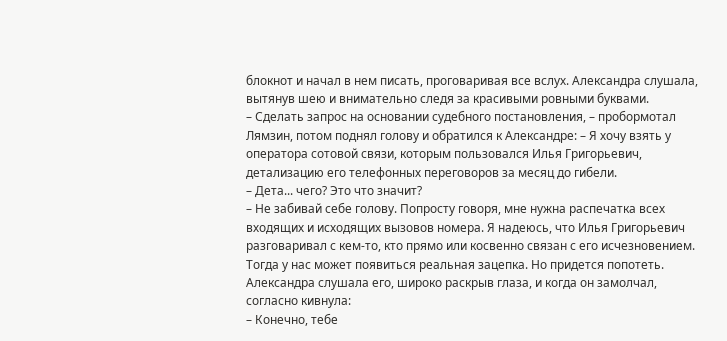блокнот и начал в нем писать, проговаривая все вслух. Александра слушала, вытянув шею и внимательно следя за красивыми ровными буквами.
– Сделать запрос на основании судебного постановления, – пробормотал Лямзин, потом поднял голову и обратился к Александре: – Я хочу взять у оператора сотовой связи, которым пользовался Илья Григорьевич, детализацию его телефонных переговоров за месяц до гибели.
– Дета... чего? Это что значит?
– Не забивай себе голову. Попросту говоря, мне нужна распечатка всех входящих и исходящих вызовов номера. Я надеюсь, что Илья Григорьевич разговаривал с кем-то, кто прямо или косвенно связан с его исчезновением. Тогда у нас может появиться реальная зацепка. Но придется попотеть.
Александра слушала его, широко раскрыв глаза, и когда он замолчал, согласно кивнула:
– Конечно, тебе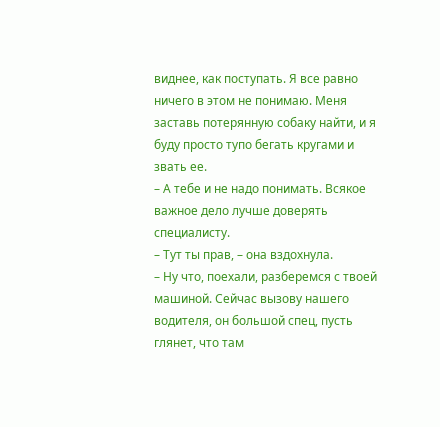виднее, как поступать. Я все равно ничего в этом не понимаю. Меня заставь потерянную собаку найти, и я буду просто тупо бегать кругами и звать ее.
– А тебе и не надо понимать. Всякое важное дело лучше доверять специалисту.
– Тут ты прав, – она вздохнула.
– Ну что, поехали, разберемся с твоей машиной. Сейчас вызову нашего водителя, он большой спец, пусть глянет, что там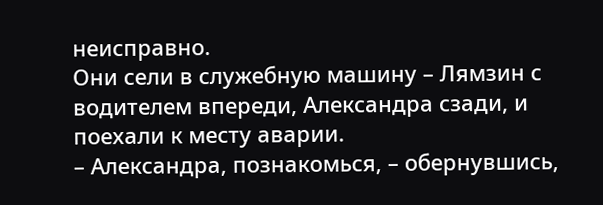неисправно.
Они сели в служебную машину – Лямзин с водителем впереди, Александра сзади, и поехали к месту аварии.
– Александра, познакомься, – обернувшись,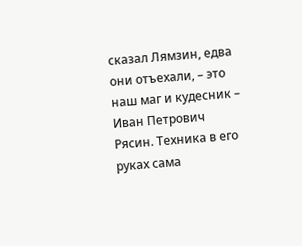сказал Лямзин, едва они отъехали, – это наш маг и кудесник – Иван Петрович Рясин. Техника в его руках сама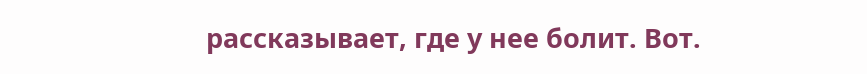рассказывает, где у нее болит. Вот.